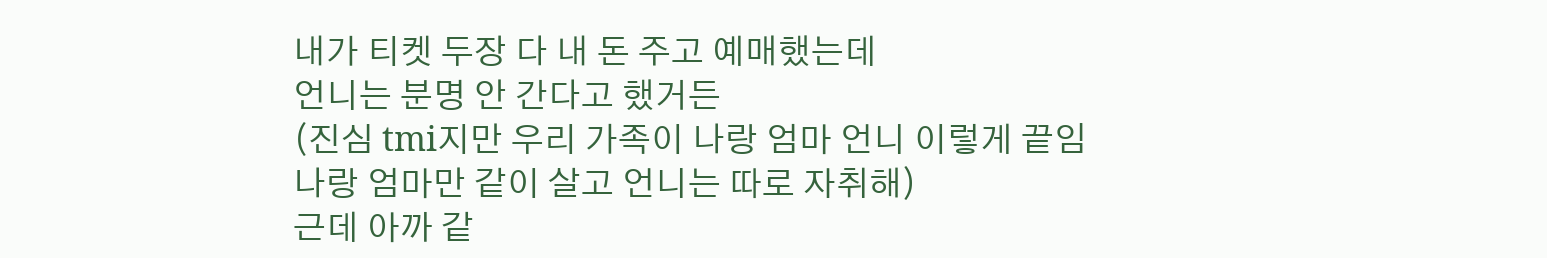내가 티켓 두장 다 내 돈 주고 예매했는데
언니는 분명 안 간다고 했거든
(진심 tmi지만 우리 가족이 나랑 엄마 언니 이렇게 끝임
나랑 엄마만 같이 살고 언니는 따로 자취해)
근데 아까 같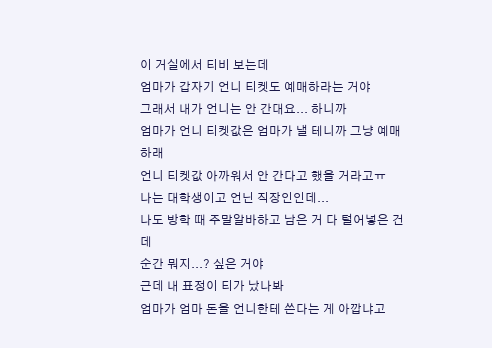이 거실에서 티비 보는데
엄마가 갑자기 언니 티켓도 예매하라는 거야
그래서 내가 언니는 안 간대요... 하니까
엄마가 언니 티켓값은 엄마가 낼 테니까 그냥 예매하래
언니 티켓값 아까워서 안 간다고 했을 거라고ㅠ
나는 대학생이고 언닌 직장인인데...
나도 방학 때 주말알바하고 남은 거 다 털어넣은 건데
순간 뭐지...? 싶은 거야
근데 내 표정이 티가 났나봐
엄마가 엄마 돈을 언니한테 쓴다는 게 아깝냐고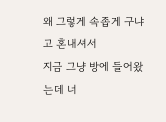왜 그렇게 속좁게 구냐고 혼내셔서
지금 그냥 방에 들어왔는데 너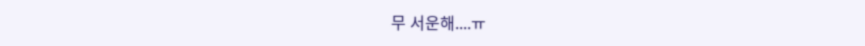무 서운해....ㅠ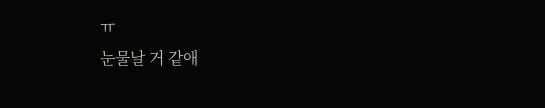ㅠ
눈물날 거 같애